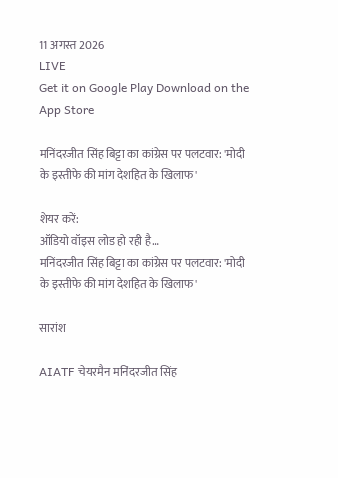11 अगस्त 2026
LIVE
Get it on Google Play Download on the App Store

मनिंदरजीत सिंह बिट्टा का कांग्रेस पर पलटवार: 'मोदी के इस्तीफे की मांग देशहित के खिलाफ'

शेयर करें:
ऑडियो वॉइस लोड हो रही है…
मनिंदरजीत सिंह बिट्टा का कांग्रेस पर पलटवार: 'मोदी के इस्तीफे की मांग देशहित के खिलाफ'

सारांश

AIATF चेयरमैन मनिंदरजीत सिंह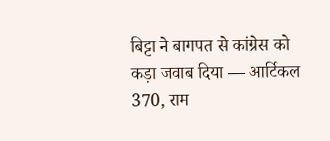बिट्टा ने बागपत से कांग्रेस को कड़ा जवाब दिया — आर्टिकल 370, राम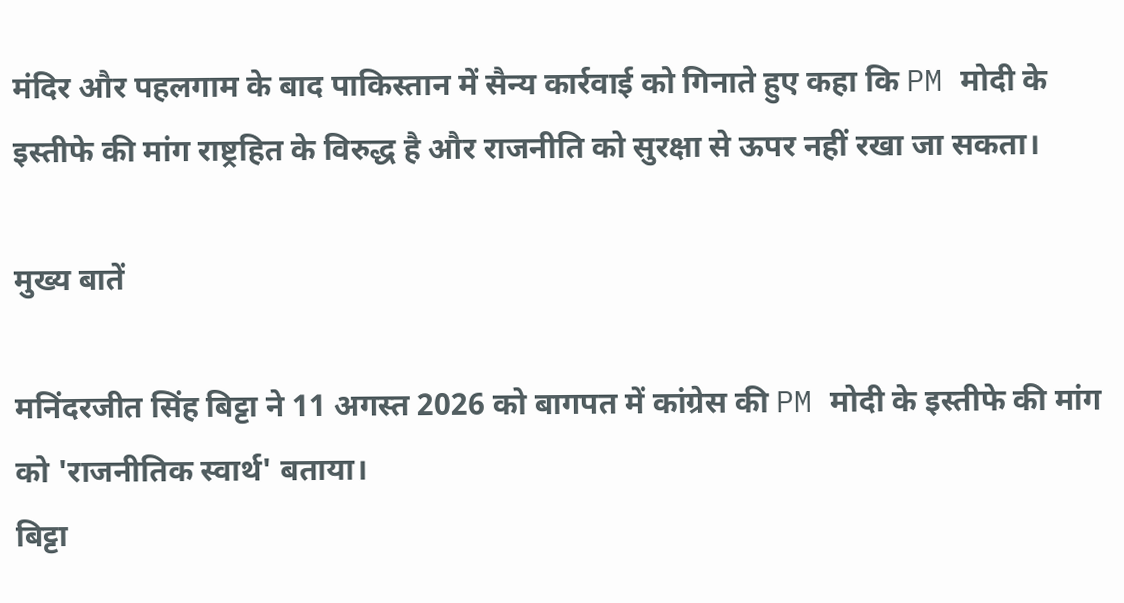मंदिर और पहलगाम के बाद पाकिस्तान में सैन्य कार्रवाई को गिनाते हुए कहा कि PM मोदी के इस्तीफे की मांग राष्ट्रहित के विरुद्ध है और राजनीति को सुरक्षा से ऊपर नहीं रखा जा सकता।

मुख्य बातें

मनिंदरजीत सिंह बिट्टा ने 11 अगस्त 2026 को बागपत में कांग्रेस की PM मोदी के इस्तीफे की मांग को 'राजनीतिक स्वार्थ' बताया।
बिट्टा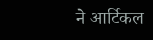ने आर्टिकल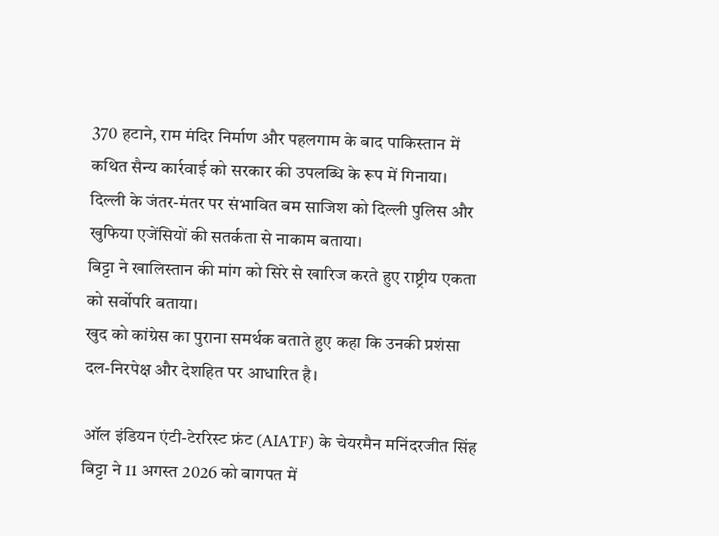370 हटाने, राम मंदिर निर्माण और पहलगाम के बाद पाकिस्तान में कथित सैन्य कार्रवाई को सरकार की उपलब्धि के रूप में गिनाया।
दिल्ली के जंतर-मंतर पर संभावित बम साजिश को दिल्ली पुलिस और खुफिया एजेंसियों की सतर्कता से नाकाम बताया।
बिट्टा ने खालिस्तान की मांग को सिरे से खारिज करते हुए राष्ट्रीय एकता को सर्वोपरि बताया।
खुद को कांग्रेस का पुराना समर्थक बताते हुए कहा कि उनकी प्रशंसा दल-निरपेक्ष और देशहित पर आधारित है।

ऑल इंडियन एंटी-टेररिस्ट फ्रंट (AIATF) के चेयरमैन मनिंदरजीत सिंह बिट्टा ने 11 अगस्त 2026 को बागपत में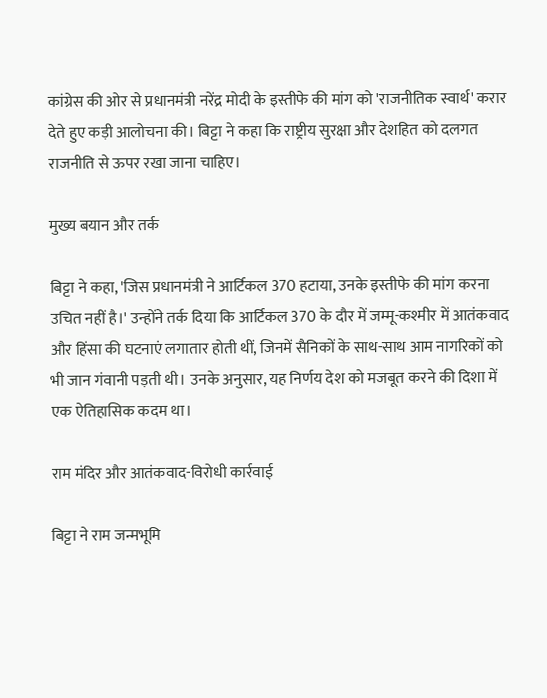कांग्रेस की ओर से प्रधानमंत्री नरेंद्र मोदी के इस्तीफे की मांग को 'राजनीतिक स्वार्थ' करार देते हुए कड़ी आलोचना की। बिट्टा ने कहा कि राष्ट्रीय सुरक्षा और देशहित को दलगत राजनीति से ऊपर रखा जाना चाहिए।

मुख्य बयान और तर्क

बिट्टा ने कहा, 'जिस प्रधानमंत्री ने आर्टिकल 370 हटाया, उनके इस्तीफे की मांग करना उचित नहीं है।' उन्होंने तर्क दिया कि आर्टिकल 370 के दौर में जम्मू-कश्मीर में आतंकवाद और हिंसा की घटनाएं लगातार होती थीं, जिनमें सैनिकों के साथ-साथ आम नागरिकों को भी जान गंवानी पड़ती थी। उनके अनुसार, यह निर्णय देश को मजबूत करने की दिशा में एक ऐतिहासिक कदम था।

राम मंदिर और आतंकवाद-विरोधी कार्रवाई

बिट्टा ने राम जन्मभूमि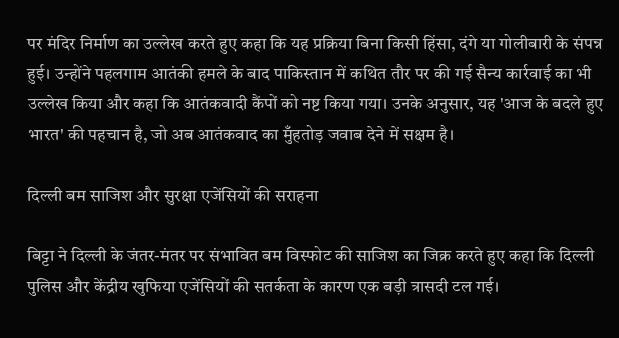पर मंदिर निर्माण का उल्लेख करते हुए कहा कि यह प्रक्रिया बिना किसी हिंसा, दंगे या गोलीबारी के संपन्न हुई। उन्होंने पहलगाम आतंकी हमले के बाद पाकिस्तान में कथित तौर पर की गई सैन्य कार्रवाई का भी उल्लेख किया और कहा कि आतंकवादी कैंपों को नष्ट किया गया। उनके अनुसार, यह 'आज के बदले हुए भारत' की पहचान है, जो अब आतंकवाद का मुँहतोड़ जवाब देने में सक्षम है।

दिल्ली बम साजिश और सुरक्षा एजेंसियों की सराहना

बिट्टा ने दिल्ली के जंतर-मंतर पर संभावित बम विस्फोट की साजिश का जिक्र करते हुए कहा कि दिल्ली पुलिस और केंद्रीय खुफिया एजेंसियों की सतर्कता के कारण एक बड़ी त्रासदी टल गई।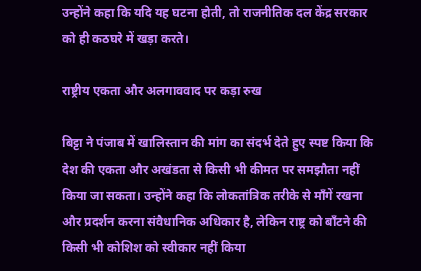उन्होंने कहा कि यदि यह घटना होती, तो राजनीतिक दल केंद्र सरकार को ही कठघरे में खड़ा करते।

राष्ट्रीय एकता और अलगाववाद पर कड़ा रुख

बिट्टा ने पंजाब में खालिस्तान की मांग का संदर्भ देते हुए स्पष्ट किया कि देश की एकता और अखंडता से किसी भी कीमत पर समझौता नहीं किया जा सकता। उन्होंने कहा कि लोकतांत्रिक तरीके से माँगें रखना और प्रदर्शन करना संवैधानिक अधिकार है, लेकिन राष्ट्र को बाँटने की किसी भी कोशिश को स्वीकार नहीं किया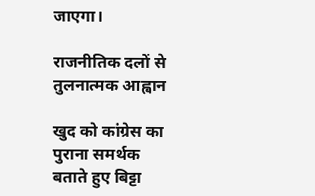जाएगा।

राजनीतिक दलों से तुलनात्मक आह्वान

खुद को कांग्रेस का पुराना समर्थक बताते हुए बिट्टा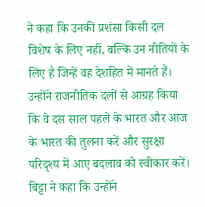ने कहा कि उनकी प्रशंसा किसी दल विशेष के लिए नहीं, बल्कि उन नीतियों के लिए है जिन्हें वह देशहित में मानते हैं। उन्होंने राजनीतिक दलों से आग्रह किया कि वे दस साल पहले के भारत और आज के भारत की तुलना करें और सुरक्षा परिदृश्य में आए बदलाव को स्वीकार करें। बिट्टा ने कहा कि उन्होंने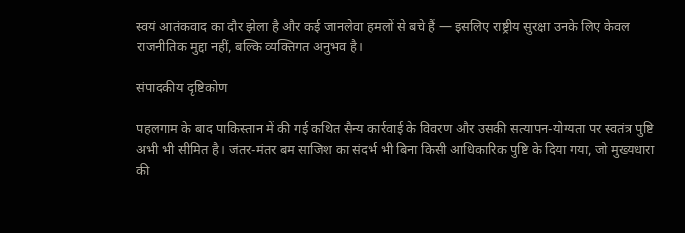स्वयं आतंकवाद का दौर झेला है और कई जानलेवा हमलों से बचे हैं — इसलिए राष्ट्रीय सुरक्षा उनके लिए केवल राजनीतिक मुद्दा नहीं, बल्कि व्यक्तिगत अनुभव है।

संपादकीय दृष्टिकोण

पहलगाम के बाद पाकिस्तान में की गई कथित सैन्य कार्रवाई के विवरण और उसकी सत्यापन-योग्यता पर स्वतंत्र पुष्टि अभी भी सीमित है। जंतर-मंतर बम साजिश का संदर्भ भी बिना किसी आधिकारिक पुष्टि के दिया गया, जो मुख्यधारा की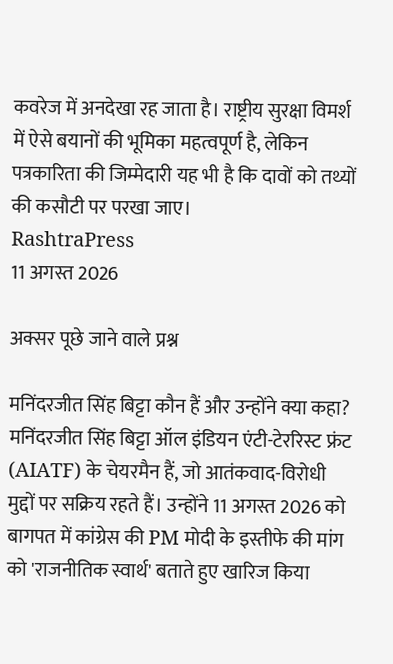कवरेज में अनदेखा रह जाता है। राष्ट्रीय सुरक्षा विमर्श में ऐसे बयानों की भूमिका महत्वपूर्ण है, लेकिन पत्रकारिता की जिम्मेदारी यह भी है कि दावों को तथ्यों की कसौटी पर परखा जाए।
RashtraPress
11 अगस्त 2026

अक्सर पूछे जाने वाले प्रश्न

मनिंदरजीत सिंह बिट्टा कौन हैं और उन्होंने क्या कहा?
मनिंदरजीत सिंह बिट्टा ऑल इंडियन एंटी-टेररिस्ट फ्रंट (AIATF) के चेयरमैन हैं, जो आतंकवाद-विरोधी मुद्दों पर सक्रिय रहते हैं। उन्होंने 11 अगस्त 2026 को बागपत में कांग्रेस की PM मोदी के इस्तीफे की मांग को 'राजनीतिक स्वार्थ' बताते हुए खारिज किया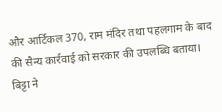और आर्टिकल 370, राम मंदिर तथा पहलगाम के बाद की सैन्य कार्रवाई को सरकार की उपलब्धि बताया।
बिट्टा ने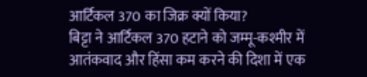आर्टिकल 370 का जिक्र क्यों किया?
बिट्टा ने आर्टिकल 370 हटाने को जम्मू-कश्मीर में आतंकवाद और हिंसा कम करने की दिशा में एक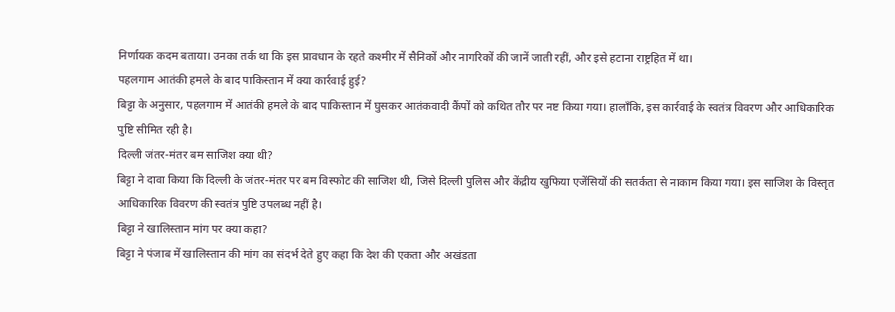निर्णायक कदम बताया। उनका तर्क था कि इस प्रावधान के रहते कश्मीर में सैनिकों और नागरिकों की जानें जाती रहीं, और इसे हटाना राष्ट्रहित में था।
पहलगाम आतंकी हमले के बाद पाकिस्तान में क्या कार्रवाई हुई?
बिट्टा के अनुसार, पहलगाम में आतंकी हमले के बाद पाकिस्तान में घुसकर आतंकवादी कैंपों को कथित तौर पर नष्ट किया गया। हालाँकि, इस कार्रवाई के स्वतंत्र विवरण और आधिकारिक पुष्टि सीमित रही है।
दिल्ली जंतर-मंतर बम साजिश क्या थी?
बिट्टा ने दावा किया कि दिल्ली के जंतर-मंतर पर बम विस्फोट की साजिश थी, जिसे दिल्ली पुलिस और केंद्रीय खुफिया एजेंसियों की सतर्कता से नाकाम किया गया। इस साजिश के विस्तृत आधिकारिक विवरण की स्वतंत्र पुष्टि उपलब्ध नहीं है।
बिट्टा ने खालिस्तान मांग पर क्या कहा?
बिट्टा ने पंजाब में खालिस्तान की मांग का संदर्भ देते हुए कहा कि देश की एकता और अखंडता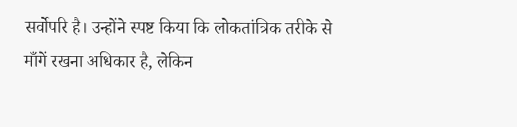सर्वोपरि है। उन्होंने स्पष्ट किया कि लोकतांत्रिक तरीके से माँगें रखना अधिकार है, लेकिन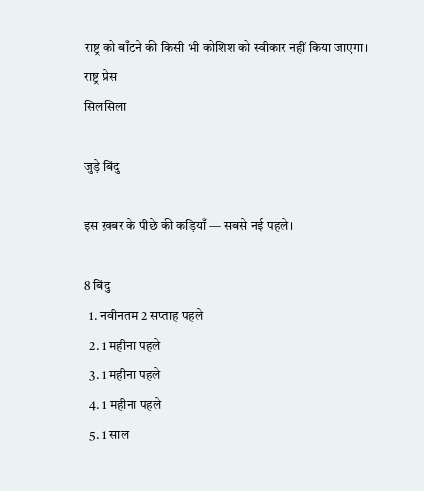राष्ट्र को बाँटने की किसी भी कोशिश को स्वीकार नहीं किया जाएगा।
राष्ट्र प्रेस
सिलसिला

जुड़े बिंदु

इस ख़बर के पीछे की कड़ियाँ — सबसे नई पहले।

8 बिंदु
  1. नवीनतम 2 सप्ताह पहले
  2. 1 महीना पहले
  3. 1 महीना पहले
  4. 1 महीना पहले
  5. 1 साल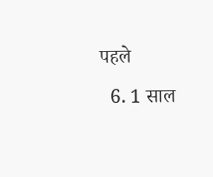पहले
  6. 1 साल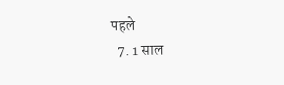पहले
  7. 1 साल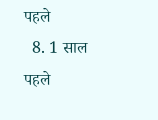पहले
  8. 1 साल पहले